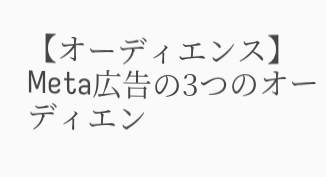【オーディエンス】Meta広告の3つのオーディエン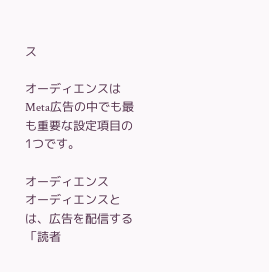ス

オーディエンスはMeta広告の中でも最も重要な設定項目の1つです。

オーディエンス
オーディエンスとは、広告を配信する「読者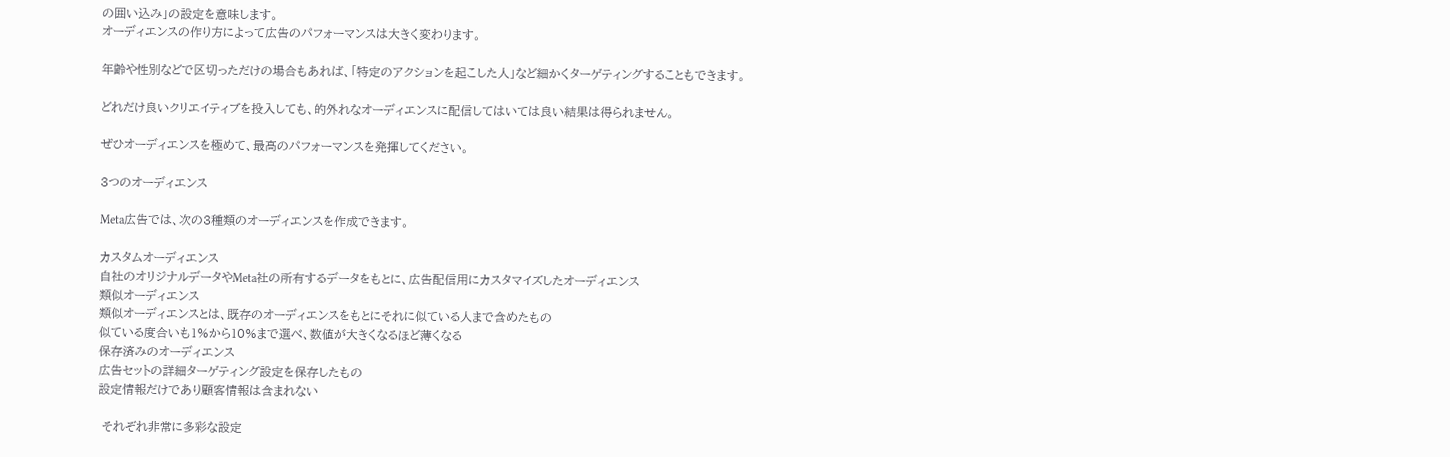の囲い込み」の設定を意味します。
オーディエンスの作り方によって広告のパフォーマンスは大きく変わります。

年齢や性別などで区切っただけの場合もあれば、「特定のアクションを起こした人」など細かくターゲティングすることもできます。

どれだけ良いクリエイティブを投入しても、的外れなオーディエンスに配信してはいては良い結果は得られません。

ぜひオーディエンスを極めて、最高のパフォーマンスを発揮してください。

3つのオーディエンス

Meta広告では、次の3種類のオーディエンスを作成できます。

カスタムオーディエンス
自社のオリジナルデータやMeta社の所有するデータをもとに、広告配信用にカスタマイズしたオーディエンス
類似オーディエンス
類似オーディエンスとは、既存のオーディエンスをもとにそれに似ている人まで含めたもの
似ている度合いも1%から10%まで選べ、数値が大きくなるほど薄くなる
保存済みのオーディエンス
広告セットの詳細ターゲティング設定を保存したもの
設定情報だけであり顧客情報は含まれない

 それぞれ非常に多彩な設定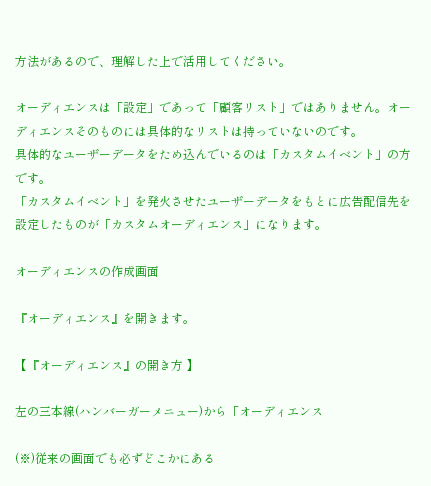方法があるので、理解した上で活用してください。

オーディエンスは「設定」であって「顧客リスト」ではありません。オーディエンスそのものには具体的なリストは持っていないのです。
具体的なユーザーデータをため込んでいるのは「カスタムイベント」の方です。
「カスタムイベント」を発火させたユーザーデータをもとに広告配信先を設定したものが「カスタムオーディエンス」になります。

オーディエンスの作成画面

『オーディエンス』を開きます。

【『オーディエンス』の開き方 】

左の三本線(ハンバーガーメニュー)から「オーディエンス

(※)従来の画面でも必ずどこかにある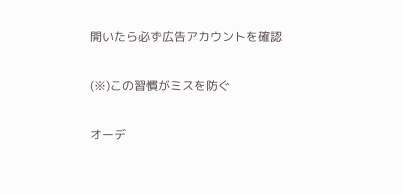開いたら必ず広告アカウントを確認

(※)この習慣がミスを防ぐ

オーデ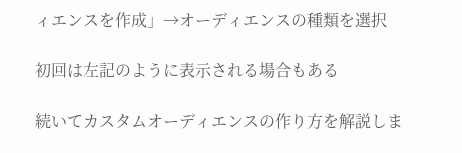ィエンスを作成」→オーディエンスの種類を選択

初回は左記のように表示される場合もある

続いてカスタムオーディエンスの作り方を解説しま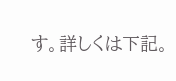す。詳しくは下記。